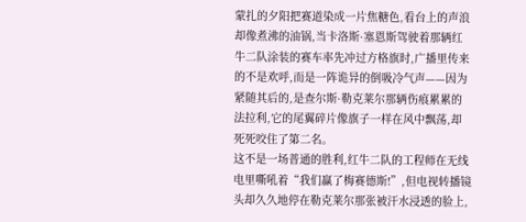蒙扎的夕阳把赛道染成一片焦糖色,看台上的声浪却像煮沸的油锅,当卡洛斯·塞恩斯驾驶着那辆红牛二队涂装的赛车率先冲过方格旗时,广播里传来的不是欢呼,而是一阵诡异的倒吸冷气声——因为紧随其后的,是查尔斯·勒克莱尔那辆伤痕累累的法拉利,它的尾翼碎片像旗子一样在风中飘荡,却死死咬住了第二名。
这不是一场普通的胜利,红牛二队的工程师在无线电里嘶吼着“我们赢了梅赛德斯!”,但电视转播镜头却久久地停在勒克莱尔那张被汗水浸透的脸上,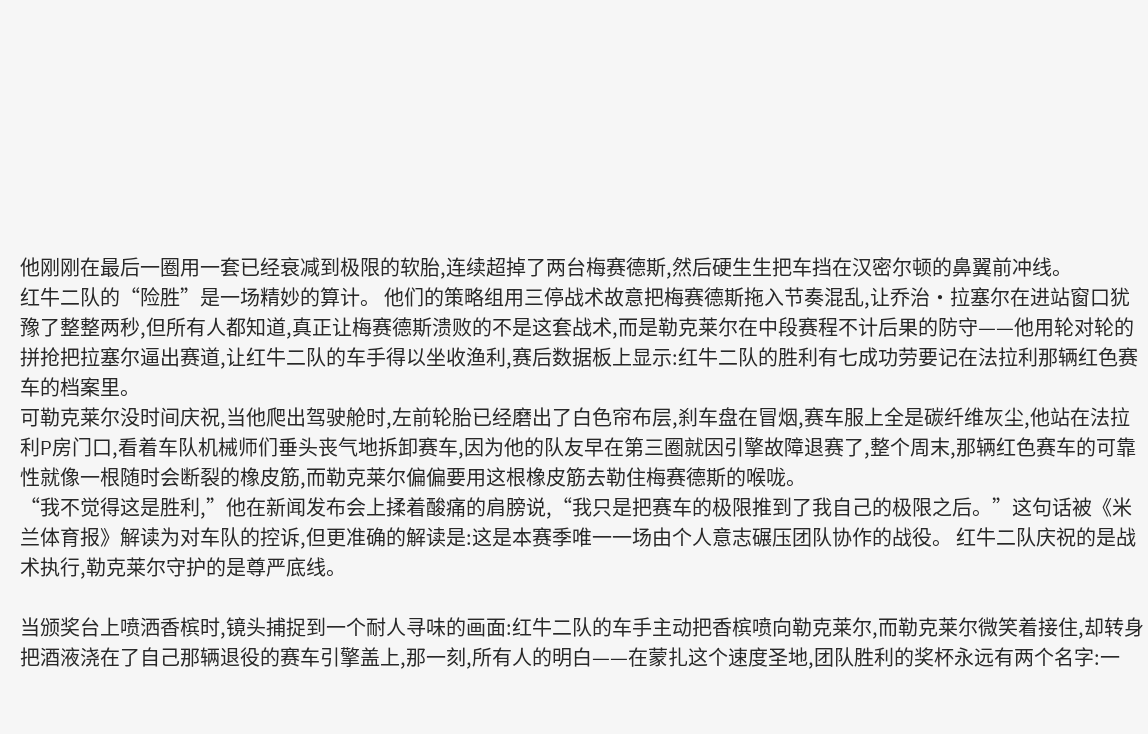他刚刚在最后一圈用一套已经衰减到极限的软胎,连续超掉了两台梅赛德斯,然后硬生生把车挡在汉密尔顿的鼻翼前冲线。
红牛二队的“险胜”是一场精妙的算计。 他们的策略组用三停战术故意把梅赛德斯拖入节奏混乱,让乔治·拉塞尔在进站窗口犹豫了整整两秒,但所有人都知道,真正让梅赛德斯溃败的不是这套战术,而是勒克莱尔在中段赛程不计后果的防守——他用轮对轮的拼抢把拉塞尔逼出赛道,让红牛二队的车手得以坐收渔利,赛后数据板上显示:红牛二队的胜利有七成功劳要记在法拉利那辆红色赛车的档案里。
可勒克莱尔没时间庆祝,当他爬出驾驶舱时,左前轮胎已经磨出了白色帘布层,刹车盘在冒烟,赛车服上全是碳纤维灰尘,他站在法拉利P房门口,看着车队机械师们垂头丧气地拆卸赛车,因为他的队友早在第三圈就因引擎故障退赛了,整个周末,那辆红色赛车的可靠性就像一根随时会断裂的橡皮筋,而勒克莱尔偏偏要用这根橡皮筋去勒住梅赛德斯的喉咙。
“我不觉得这是胜利,”他在新闻发布会上揉着酸痛的肩膀说,“我只是把赛车的极限推到了我自己的极限之后。”这句话被《米兰体育报》解读为对车队的控诉,但更准确的解读是:这是本赛季唯一一场由个人意志碾压团队协作的战役。 红牛二队庆祝的是战术执行,勒克莱尔守护的是尊严底线。

当颁奖台上喷洒香槟时,镜头捕捉到一个耐人寻味的画面:红牛二队的车手主动把香槟喷向勒克莱尔,而勒克莱尔微笑着接住,却转身把酒液浇在了自己那辆退役的赛车引擎盖上,那一刻,所有人的明白——在蒙扎这个速度圣地,团队胜利的奖杯永远有两个名字:一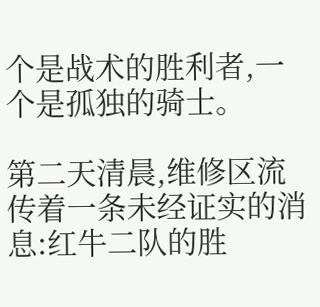个是战术的胜利者,一个是孤独的骑士。

第二天清晨,维修区流传着一条未经证实的消息:红牛二队的胜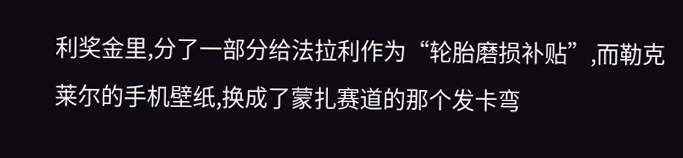利奖金里,分了一部分给法拉利作为“轮胎磨损补贴”,而勒克莱尔的手机壁纸,换成了蒙扎赛道的那个发卡弯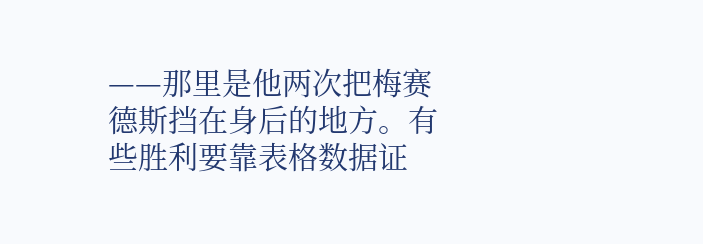——那里是他两次把梅赛德斯挡在身后的地方。有些胜利要靠表格数据证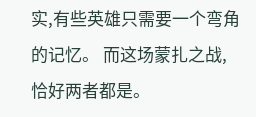实,有些英雄只需要一个弯角的记忆。 而这场蒙扎之战,恰好两者都是。